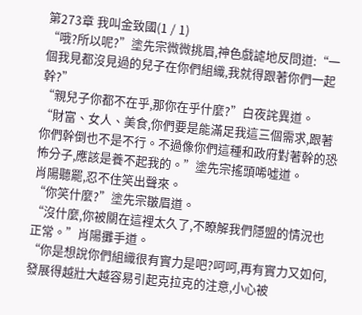第273章 我叫金致國(1 / 1)
“哦?所以呢?”塗先宗微微挑眉,神色戲謔地反問道:“一個我見都沒見過的兒子在你們組織,我就得跟著你們一起幹?”
“親兒子你都不在乎,那你在乎什麼?”白夜詫異道。
“財富、女人、美食,你們要是能滿足我這三個需求,跟著你們幹倒也不是不行。不過像你們這種和政府對著幹的恐怖分子,應該是養不起我的。”塗先宗搖頭唏噓道。
肖陽聽罷,忍不住笑出聲來。
“你笑什麼?”塗先宗皺眉道。
“沒什麼,你被關在這裡太久了,不瞭解我們隱盟的情況也正常。”肖陽攤手道。
“你是想說你們組織很有實力是吧?呵呵,再有實力又如何,發展得越壯大越容易引起克拉克的注意,小心被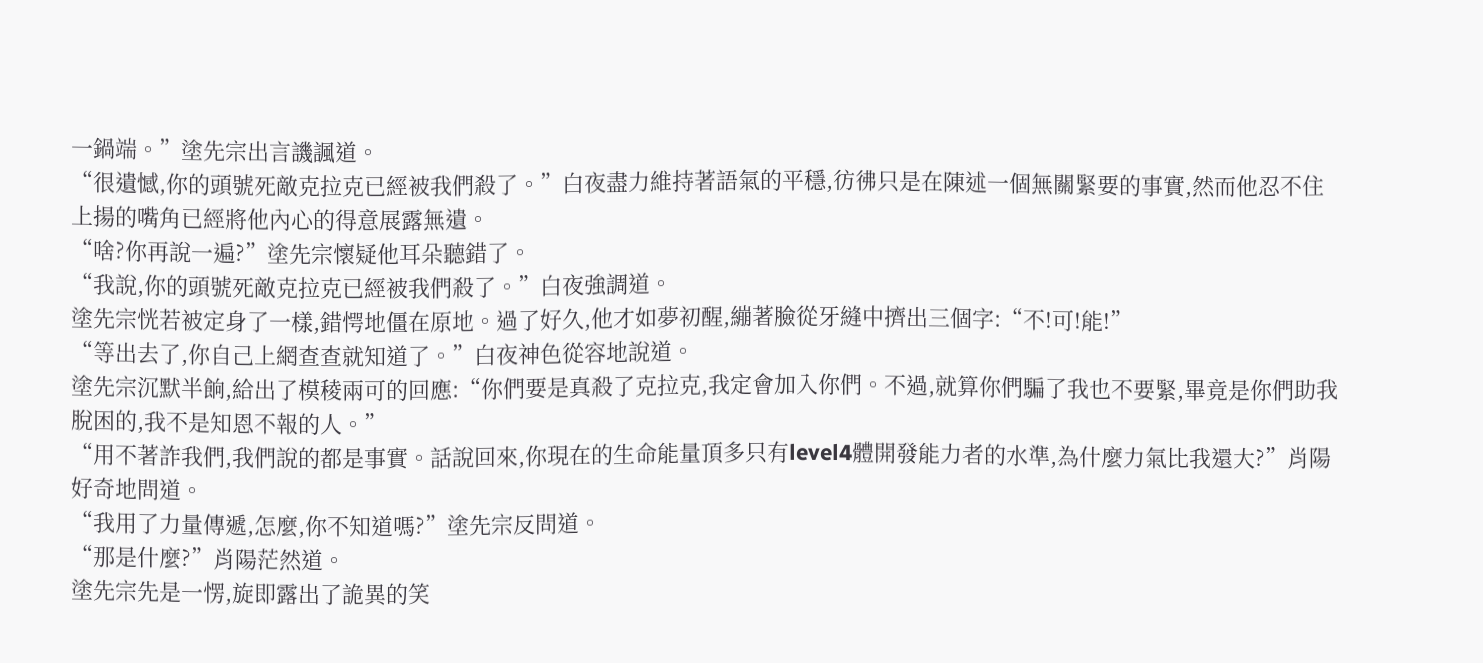一鍋端。”塗先宗出言譏諷道。
“很遺憾,你的頭號死敵克拉克已經被我們殺了。”白夜盡力維持著語氣的平穩,彷彿只是在陳述一個無關緊要的事實,然而他忍不住上揚的嘴角已經將他內心的得意展露無遺。
“啥?你再說一遍?”塗先宗懷疑他耳朵聽錯了。
“我說,你的頭號死敵克拉克已經被我們殺了。”白夜強調道。
塗先宗恍若被定身了一樣,錯愕地僵在原地。過了好久,他才如夢初醒,繃著臉從牙縫中擠出三個字:“不!可!能!”
“等出去了,你自己上網查查就知道了。”白夜神色從容地說道。
塗先宗沉默半餉,給出了模稜兩可的回應:“你們要是真殺了克拉克,我定會加入你們。不過,就算你們騙了我也不要緊,畢竟是你們助我脫困的,我不是知恩不報的人。”
“用不著詐我們,我們說的都是事實。話說回來,你現在的生命能量頂多只有level4體開發能力者的水準,為什麼力氣比我還大?”肖陽好奇地問道。
“我用了力量傳遞,怎麼,你不知道嗎?”塗先宗反問道。
“那是什麼?”肖陽茫然道。
塗先宗先是一愣,旋即露出了詭異的笑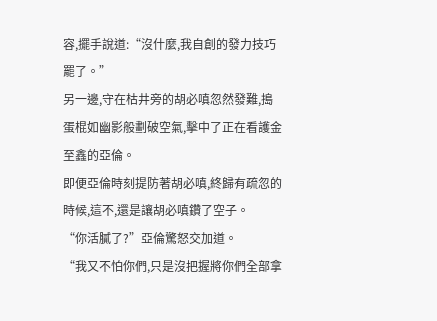容,擺手說道:“沒什麼,我自創的發力技巧罷了。”
另一邊,守在枯井旁的胡必嗔忽然發難,搗蛋棍如幽影般劃破空氣,擊中了正在看護金至鑫的亞倫。
即便亞倫時刻提防著胡必嗔,終歸有疏忽的時候,這不,還是讓胡必嗔鑽了空子。
“你活膩了?”亞倫驚怒交加道。
“我又不怕你們,只是沒把握將你們全部拿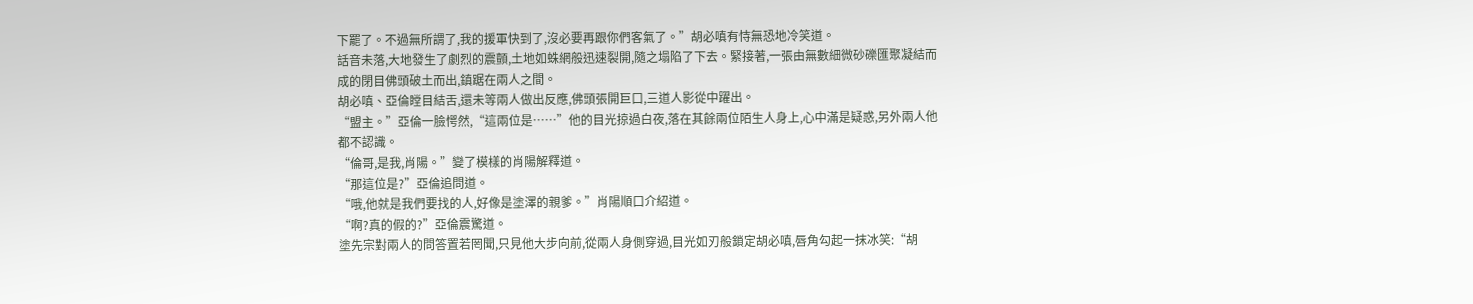下罷了。不過無所謂了,我的援軍快到了,沒必要再跟你們客氣了。”胡必嗔有恃無恐地冷笑道。
話音未落,大地發生了劇烈的震顫,土地如蛛網般迅速裂開,隨之塌陷了下去。緊接著,一張由無數細微砂礫匯聚凝結而成的閉目佛頭破土而出,鎮踞在兩人之間。
胡必嗔、亞倫瞠目結舌,還未等兩人做出反應,佛頭張開巨口,三道人影從中躍出。
“盟主。”亞倫一臉愕然,“這兩位是……”他的目光掠過白夜,落在其餘兩位陌生人身上,心中滿是疑惑,另外兩人他都不認識。
“倫哥,是我,肖陽。”變了模樣的肖陽解釋道。
“那這位是?”亞倫追問道。
“哦,他就是我們要找的人,好像是塗澤的親爹。”肖陽順口介紹道。
“啊?真的假的?”亞倫震驚道。
塗先宗對兩人的問答置若罔聞,只見他大步向前,從兩人身側穿過,目光如刃般鎖定胡必嗔,唇角勾起一抹冰笑:“胡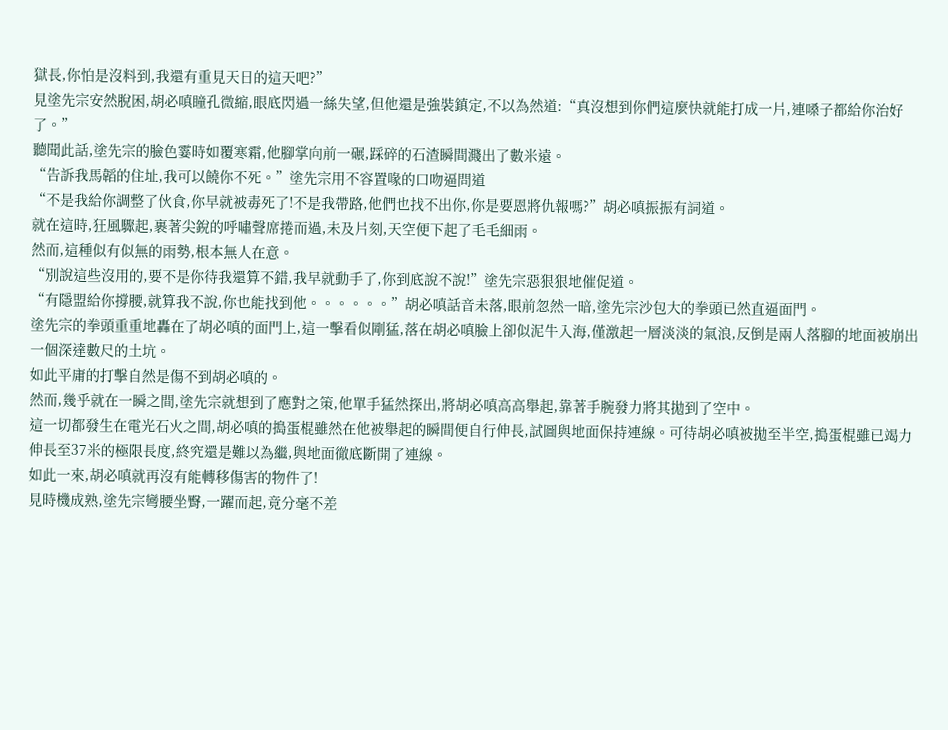獄長,你怕是沒料到,我還有重見天日的這天吧?”
見塗先宗安然脫困,胡必嗔瞳孔微縮,眼底閃過一絲失望,但他還是強裝鎮定,不以為然道:“真沒想到你們這麼快就能打成一片,連嗓子都給你治好了。”
聽聞此話,塗先宗的臉色霎時如覆寒霜,他腳掌向前一碾,踩碎的石渣瞬間濺出了數米遠。
“告訴我馬韜的住址,我可以饒你不死。”塗先宗用不容置喙的口吻逼問道
“不是我給你調整了伙食,你早就被毒死了!不是我帶路,他們也找不出你,你是要恩將仇報嗎?”胡必嗔振振有詞道。
就在這時,狂風驟起,裹著尖銳的呼嘯聲席捲而過,未及片刻,天空便下起了毛毛細雨。
然而,這種似有似無的雨勢,根本無人在意。
“別說這些沒用的,要不是你待我還算不錯,我早就動手了,你到底說不說!”塗先宗惡狠狠地催促道。
“有隱盟給你撐腰,就算我不說,你也能找到他。。。。。。”胡必嗔話音未落,眼前忽然一暗,塗先宗沙包大的拳頭已然直逼面門。
塗先宗的拳頭重重地轟在了胡必嗔的面門上,這一擊看似剛猛,落在胡必嗔臉上卻似泥牛入海,僅激起一層淡淡的氣浪,反倒是兩人落腳的地面被崩出一個深達數尺的土坑。
如此平庸的打擊自然是傷不到胡必嗔的。
然而,幾乎就在一瞬之間,塗先宗就想到了應對之策,他單手猛然探出,將胡必嗔高高舉起,靠著手腕發力將其拋到了空中。
這一切都發生在電光石火之間,胡必嗔的搗蛋棍雖然在他被舉起的瞬間便自行伸長,試圖與地面保持連線。可待胡必嗔被拋至半空,搗蛋棍雖已竭力伸長至37米的極限長度,終究還是難以為繼,與地面徹底斷開了連線。
如此一來,胡必嗔就再沒有能轉移傷害的物件了!
見時機成熟,塗先宗彎腰坐臀,一躍而起,竟分毫不差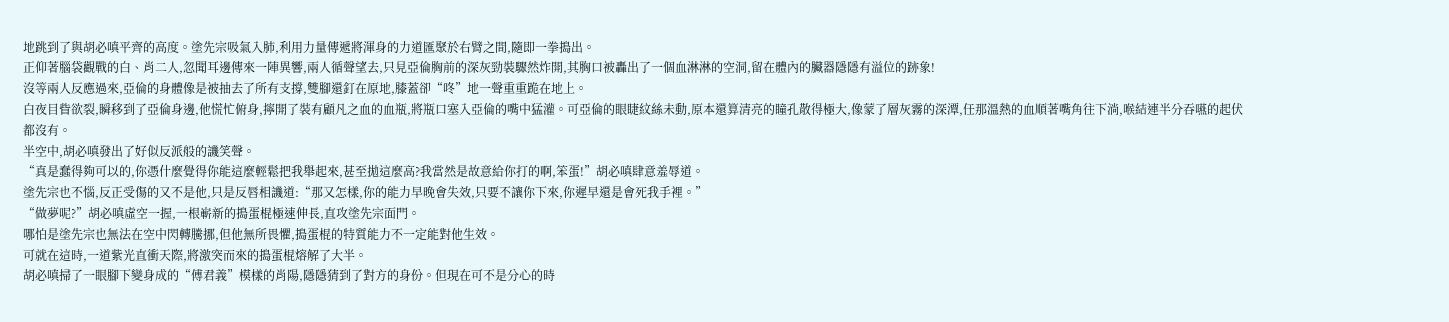地跳到了與胡必嗔平齊的高度。塗先宗吸氣入肺,利用力量傳遞將渾身的力道匯聚於右臂之間,隨即一拳搗出。
正仰著腦袋觀戰的白、肖二人,忽聞耳邊傳來一陣異響,兩人循聲望去,只見亞倫胸前的深灰勁裝驟然炸開,其胸口被轟出了一個血淋淋的空洞,留在體內的臟器隱隱有溢位的跡象!
沒等兩人反應過來,亞倫的身體像是被抽去了所有支撐,雙腳還釘在原地,膝蓋卻“咚”地一聲重重跪在地上。
白夜目眥欲裂,瞬移到了亞倫身邊,他慌忙俯身,擰開了裝有顧凡之血的血瓶,將瓶口塞入亞倫的嘴中猛灌。可亞倫的眼睫紋絲未動,原本還算清亮的瞳孔散得極大,像蒙了層灰霧的深潭,任那溫熱的血順著嘴角往下淌,喉結連半分吞嚥的起伏都沒有。
半空中,胡必嗔發出了好似反派般的譏笑聲。
“真是蠢得夠可以的,你憑什麼覺得你能這麼輕鬆把我舉起來,甚至拋這麼高?我當然是故意給你打的啊,笨蛋!”胡必嗔肆意羞辱道。
塗先宗也不惱,反正受傷的又不是他,只是反唇相譏道:“那又怎樣,你的能力早晚會失效,只要不讓你下來,你遲早還是會死我手裡。”
“做夢呢?”胡必嗔虛空一握,一根嶄新的搗蛋棍極速伸長,直攻塗先宗面門。
哪怕是塗先宗也無法在空中閃轉騰挪,但他無所畏懼,搗蛋棍的特質能力不一定能對他生效。
可就在這時,一道紫光直衝天際,將激突而來的搗蛋棍熔解了大半。
胡必嗔掃了一眼腳下變身成的“傅君義”模樣的肖陽,隱隱猜到了對方的身份。但現在可不是分心的時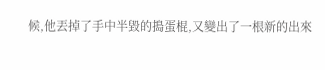候,他丟掉了手中半毀的搗蛋棍,又變出了一根新的出來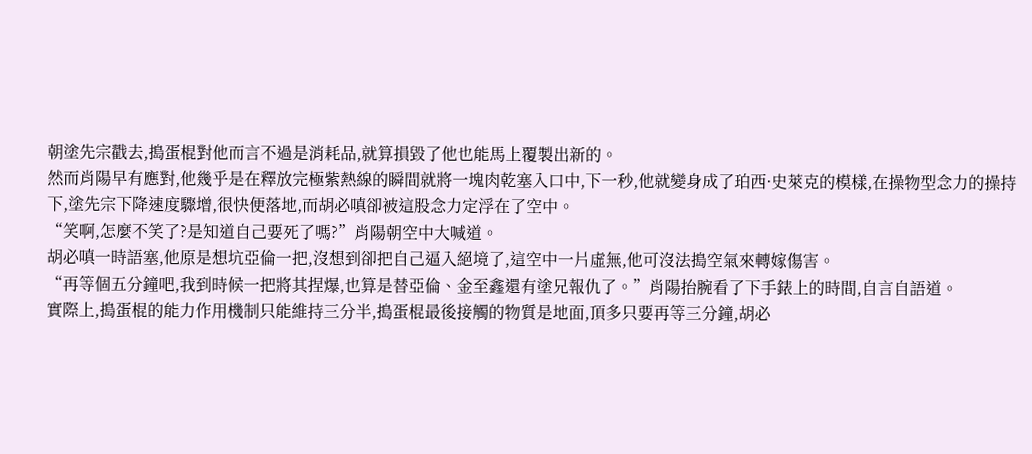朝塗先宗戳去,搗蛋棍對他而言不過是消耗品,就算損毀了他也能馬上覆製出新的。
然而肖陽早有應對,他幾乎是在釋放完極紫熱線的瞬間就將一塊肉乾塞入口中,下一秒,他就變身成了珀西·史萊克的模樣,在操物型念力的操持下,塗先宗下降速度驟增,很快便落地,而胡必嗔卻被這股念力定浮在了空中。
“笑啊,怎麼不笑了?是知道自己要死了嗎?”肖陽朝空中大喊道。
胡必嗔一時語塞,他原是想坑亞倫一把,沒想到卻把自己逼入絕境了,這空中一片虛無,他可沒法搗空氣來轉嫁傷害。
“再等個五分鐘吧,我到時候一把將其捏爆,也算是替亞倫、金至鑫還有塗兄報仇了。”肖陽抬腕看了下手錶上的時間,自言自語道。
實際上,搗蛋棍的能力作用機制只能維持三分半,搗蛋棍最後接觸的物質是地面,頂多只要再等三分鐘,胡必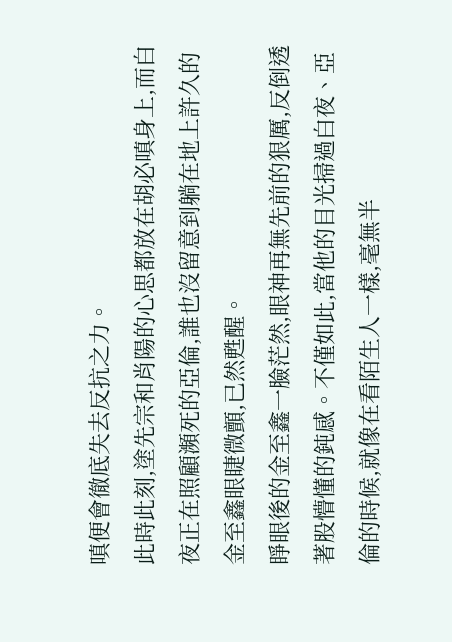嗔便會徹底失去反抗之力。
此時此刻,塗先宗和肖陽的心思都放在胡必嗔身上,而白夜正在照顧瀕死的亞倫,誰也沒留意到躺在地上許久的金至鑫眼睫微顫,已然甦醒。
睜眼後的金至鑫一臉茫然,眼神再無先前的狠厲,反倒透著股懵懂的鈍感。不僅如此,當他的目光掃過白夜、亞倫的時候,就像在看陌生人一樣,毫無半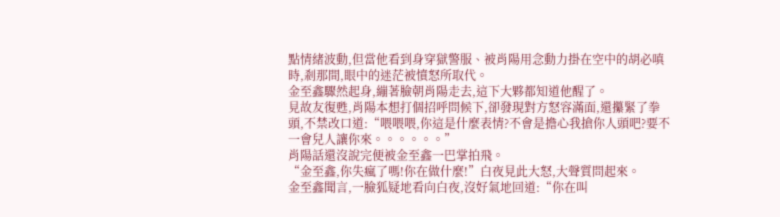點情緒波動,但當他看到身穿獄警服、被肖陽用念動力掛在空中的胡必嗔時,剎那間,眼中的迷茫被憤怒所取代。
金至鑫驟然起身,繃著臉朝肖陽走去,這下大夥都知道他醒了。
見故友復甦,肖陽本想打個招呼問候下,卻發現對方怒容滿面,還攥緊了拳頭,不禁改口道:“喂喂喂,你這是什麼表情?不會是擔心我搶你人頭吧?要不一會兒人讓你來。。。。。。”
肖陽話還沒說完便被金至鑫一巴掌拍飛。
“金至鑫,你失瘋了嗎!你在做什麼!”白夜見此大怒,大聲質問起來。
金至鑫聞言,一臉狐疑地看向白夜,沒好氣地回道:“你在叫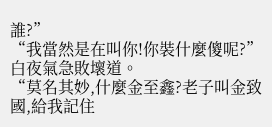誰?”
“我當然是在叫你!你裝什麼傻呢?”白夜氣急敗壞道。
“莫名其妙,什麼金至鑫?老子叫金致國,給我記住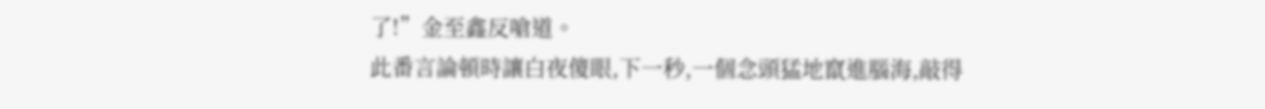了!”金至鑫反嗆道。
此番言論頓時讓白夜傻眼,下一秒,一個念頭猛地竄進腦海,敲得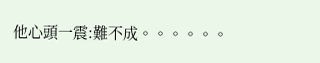他心頭一震:難不成。。。。。。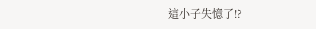這小子失憶了!?